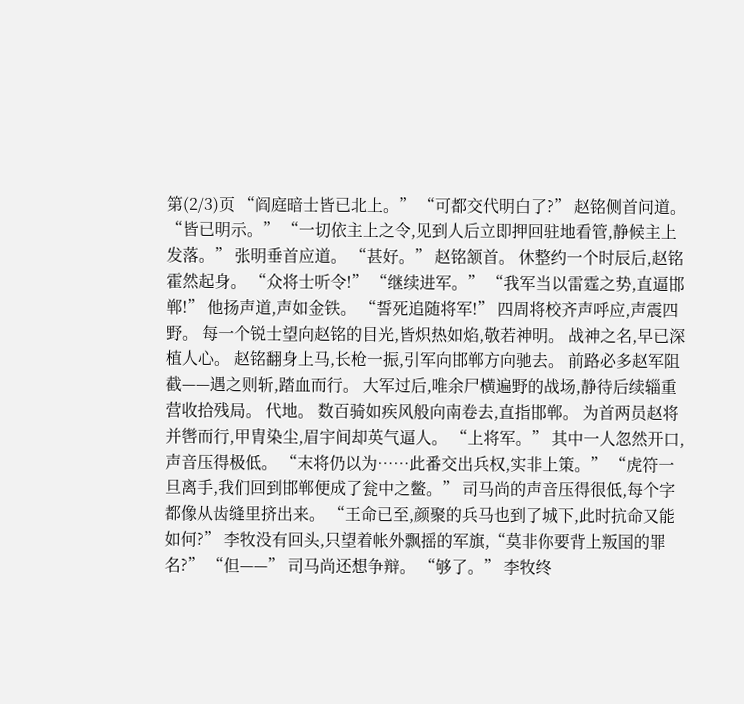第(2/3)页 “阎庭暗士皆已北上。” “可都交代明白了?” 赵铭侧首问道。 “皆已明示。” “一切依主上之令,见到人后立即押回驻地看管,静候主上发落。” 张明垂首应道。 “甚好。” 赵铭颔首。 休整约一个时辰后,赵铭霍然起身。 “众将士听令!” “继续进军。” “我军当以雷霆之势,直逼邯郸!” 他扬声道,声如金铁。 “誓死追随将军!” 四周将校齐声呼应,声震四野。 每一个锐士望向赵铭的目光,皆炽热如焰,敬若神明。 战神之名,早已深植人心。 赵铭翻身上马,长枪一振,引军向邯郸方向驰去。 前路必多赵军阻截——遇之则斩,踏血而行。 大军过后,唯余尸横遍野的战场,静待后续辎重营收拾残局。 代地。 数百骑如疾风般向南卷去,直指邯郸。 为首两员赵将并辔而行,甲胄染尘,眉宇间却英气逼人。 “上将军。” 其中一人忽然开口,声音压得极低。 “末将仍以为……此番交出兵权,实非上策。” “虎符一旦离手,我们回到邯郸便成了瓮中之鳖。” 司马尚的声音压得很低,每个字都像从齿缝里挤出来。 “王命已至,颜聚的兵马也到了城下,此时抗命又能如何?” 李牧没有回头,只望着帐外飘摇的军旗,“莫非你要背上叛国的罪名?” “但——” 司马尚还想争辩。 “够了。” 李牧终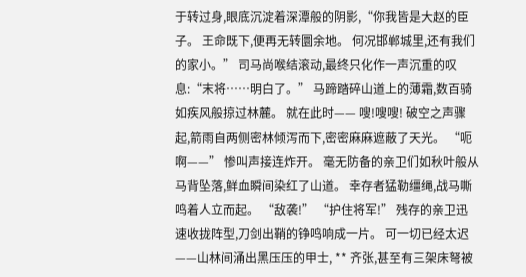于转过身,眼底沉淀着深潭般的阴影,“你我皆是大赵的臣子。 王命既下,便再无转圜余地。 何况邯郸城里,还有我们的家小。” 司马尚喉结滚动,最终只化作一声沉重的叹息:“末将……明白了。” 马蹄踏碎山道上的薄霜,数百骑如疾风般掠过林麓。 就在此时—— 嗖!嗖嗖! 破空之声骤起,箭雨自两侧密林倾泻而下,密密麻麻遮蔽了天光。 “呃啊——” 惨叫声接连炸开。 毫无防备的亲卫们如秋叶般从马背坠落,鲜血瞬间染红了山道。 幸存者猛勒缰绳,战马嘶鸣着人立而起。 “敌袭!” “护住将军!” 残存的亲卫迅速收拢阵型,刀剑出鞘的铮鸣响成一片。 可一切已经太迟——山林间涌出黑压压的甲士, ** 齐张,甚至有三架床弩被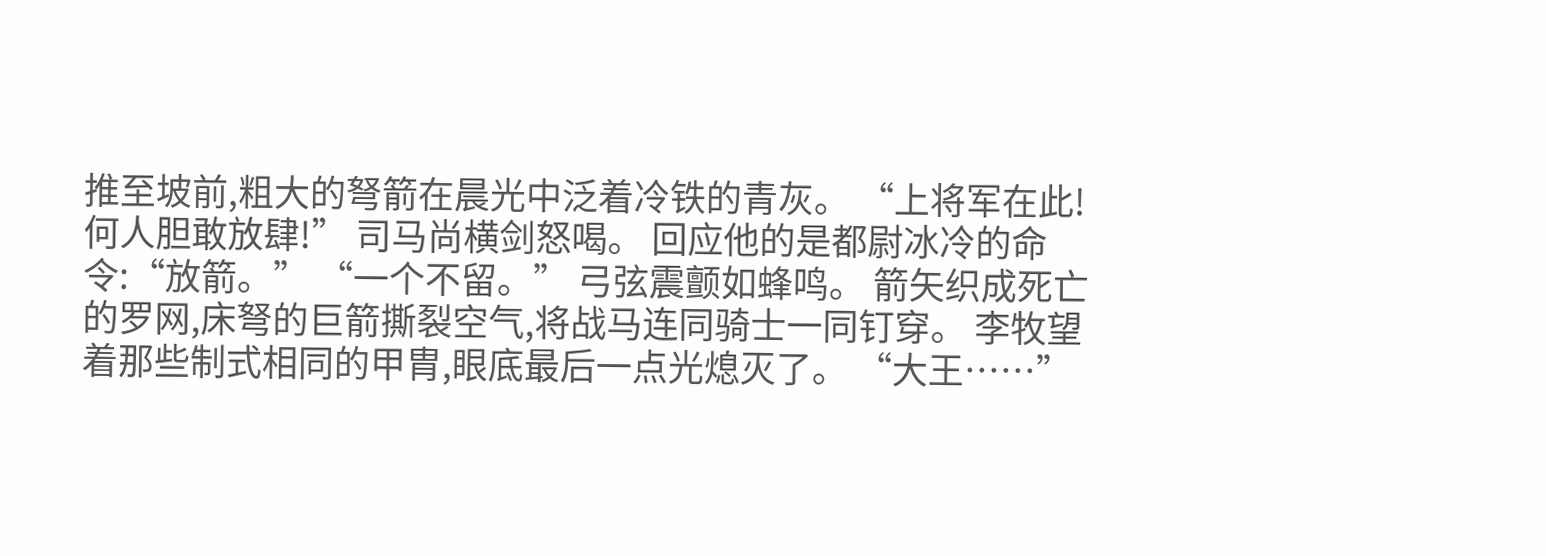推至坡前,粗大的弩箭在晨光中泛着冷铁的青灰。 “上将军在此!何人胆敢放肆!” 司马尚横剑怒喝。 回应他的是都尉冰冷的命令:“放箭。” “一个不留。” 弓弦震颤如蜂鸣。 箭矢织成死亡的罗网,床弩的巨箭撕裂空气,将战马连同骑士一同钉穿。 李牧望着那些制式相同的甲胄,眼底最后一点光熄灭了。 “大王……”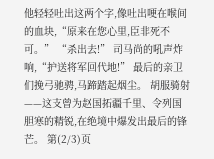他轻轻吐出这两个字,像吐出哽在喉间的血块,“原来在您心里,臣非死不可。” “杀出去!” 司马尚的吼声炸响,“护送将军回代地!” 最后的亲卫们挽弓驰骋,马蹄踏起烟尘。 胡服骑射——这支曾为赵国拓疆千里、令列国胆寒的精锐,在绝境中爆发出最后的锋芒。 第(2/3)页